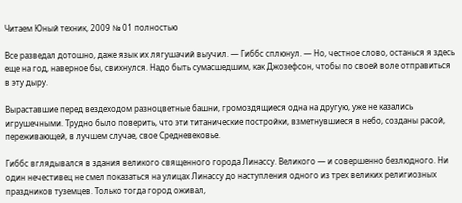Читаем Юный техник, 2009 № 01 полностью

Все разведал дотошно, даже язык их лягушачий выучил. — Гиббс сплюнул. — Но, честное слово, останься я здесь еще на год, наверное бы, свихнулся. Надо быть сумасшедшим, как Джозефсон, чтобы по своей воле отправиться в эту дыру.

Выраставшие перед вездеходом разноцветные башни, громоздящиеся одна на другую, уже не казались игрушечными. Трудно было поверить, что эти титанические постройки, взметнувшиеся в небо, созданы расой, переживающей, в лучшем случае, свое Средневековье.

Гиббс вглядывался в здания великого священного города Линассу. Великого — и совершенно безлюдного. Ни один нечестивец не смел показаться на улицах Линассу до наступления одного из трех великих религиозных праздников туземцев. Только тогда город оживал,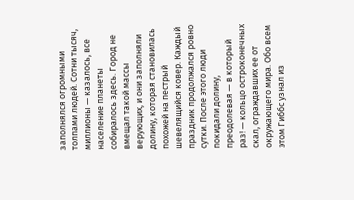заполнялся огромными толпами людей. Сотни тысяч, миллионы — казалось, все население планеты собиралось здесь. Город не вмещал такой массы верующих, и они заполняли долину, которая становилась похожей на пестрый шевелящийся ковер. Каждый праздник продолжался ровно сутки. После этого люди покидали долину, преодолевая — в который раз! — кольцо остроконечных скал, ограждавших ее от окружающего мира. Обо всем этом Гиббс узнал из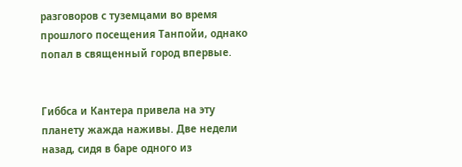разговоров с туземцами во время прошлого посещения Танпойи, однако попал в священный город впервые.


Гиббса и Кантера привела на эту планету жажда наживы. Две недели назад, сидя в баре одного из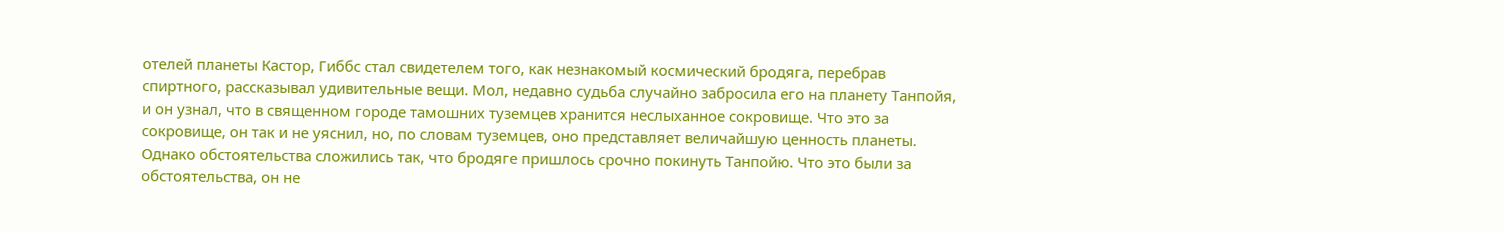отелей планеты Кастор, Гиббс стал свидетелем того, как незнакомый космический бродяга, перебрав спиртного, рассказывал удивительные вещи. Мол, недавно судьба случайно забросила его на планету Танпойя, и он узнал, что в священном городе тамошних туземцев хранится неслыханное сокровище. Что это за сокровище, он так и не уяснил, но, по словам туземцев, оно представляет величайшую ценность планеты. Однако обстоятельства сложились так, что бродяге пришлось срочно покинуть Танпойю. Что это были за обстоятельства, он не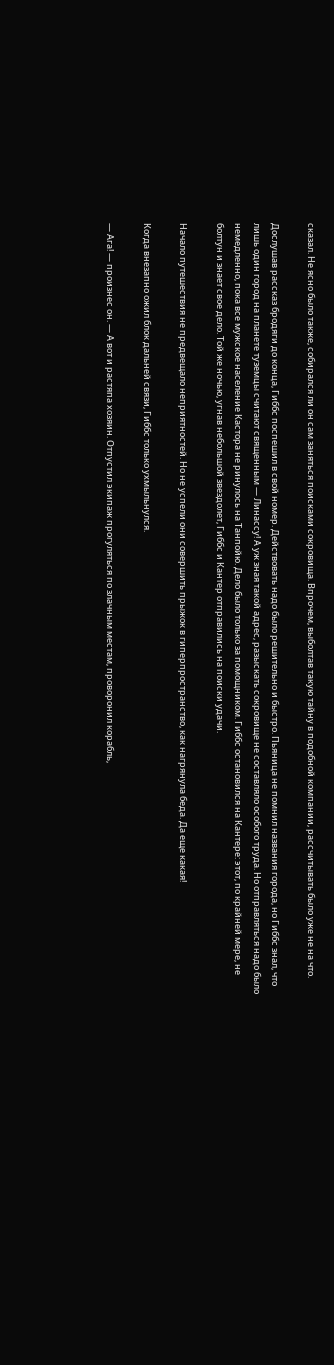сказал. Не ясно было также, собирался ли он сам заняться поисками сокровища. Впрочем, выболтав такую тайну в подобной компании, рассчитывать было уже не на что.

Дослушав рассказ бродяги до конца, Гиббс поспешил в свой номер. Действовать надо было решительно и быстро. Пьяница не помнил названия города, но Гиббс знал, что лишь один город на планете туземцы считают священным — Линассу! А уж зная такой адрес, разыскать сокровище не составляло особого труда. Но отправляться надо было немедленно, пока все мужское население Кастора не ринулось на Танпойю. Дело было только за помощником. Гиббс остановился на Кантере: этот, по крайней мере, не болтун и знает свое дело. Той же ночью, угнав небольшой звездолет, Гиббс и Кантер отправились на поиски удачи.

Начало путешествия не предвещало неприятностей. Но не успели они совершить прыжок в гиперпространство, как нагрянула беда. Да еще какая!

Когда внезапно ожил блок дальней связи, Гиббс только ухмыльнулся.

— Ага! — произнес он. — А вот и растяпа хозяин. Отпустил экипаж прогуляться по злачным местам, проворонил корабль,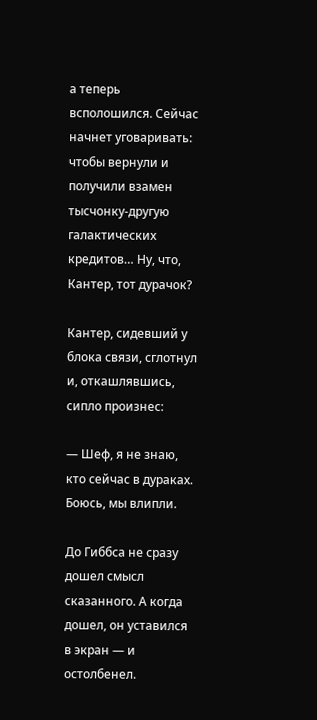а теперь всполошился. Сейчас начнет уговаривать: чтобы вернули и получили взамен тысчонку-другую галактических кредитов… Ну, что, Кантер, тот дурачок?

Кантер, сидевший у блока связи, сглотнул и, откашлявшись, сипло произнес:

— Шеф, я не знаю, кто сейчас в дураках. Боюсь, мы влипли.

До Гиббса не сразу дошел смысл сказанного. А когда дошел, он уставился в экран — и остолбенел.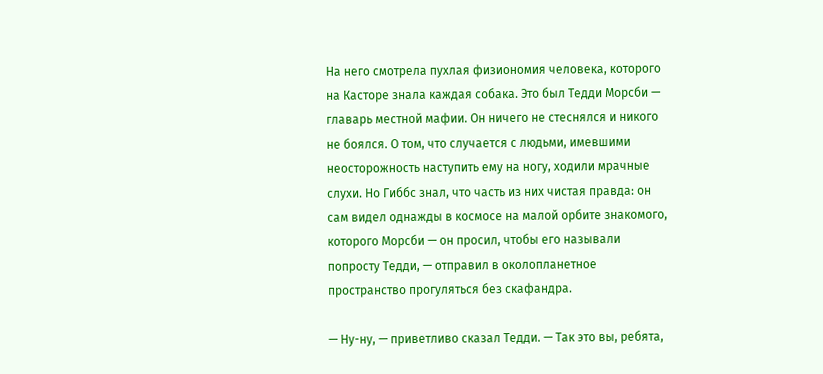На него смотрела пухлая физиономия человека, которого на Касторе знала каждая собака. Это был Тедди Морсби — главарь местной мафии. Он ничего не стеснялся и никого не боялся. О том, что случается с людьми, имевшими неосторожность наступить ему на ногу, ходили мрачные слухи. Но Гиббс знал, что часть из них чистая правда: он сам видел однажды в космосе на малой орбите знакомого, которого Морсби — он просил, чтобы его называли попросту Тедди, — отправил в околопланетное пространство прогуляться без скафандра.

— Ну-ну, — приветливо сказал Тедди. — Так это вы, ребята,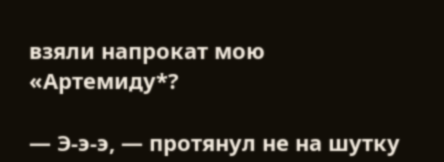взяли напрокат мою «Артемиду*?

— Э-э-э, — протянул не на шутку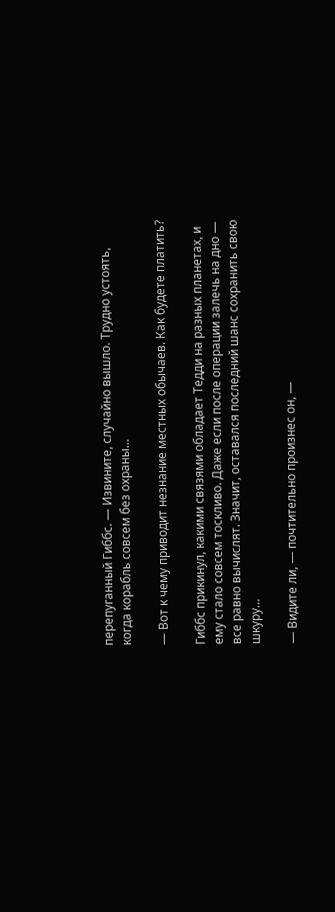перепуганный Гиббс. — Извините, случайно вышло. Трудно устоять, когда корабль совсем без охраны…

— Вот к чему приводит незнание местных обычаев. Как будете платить?

Гиббс прикинул, какими связями обладает Тедди на разных планетах, и ему стало совсем тоскливо. Даже если после операции залечь на дно — все равно вычислят. Значит, оставался последний шанс сохранить свою шкуру…

— Видите ли, — почтительно произнес он, —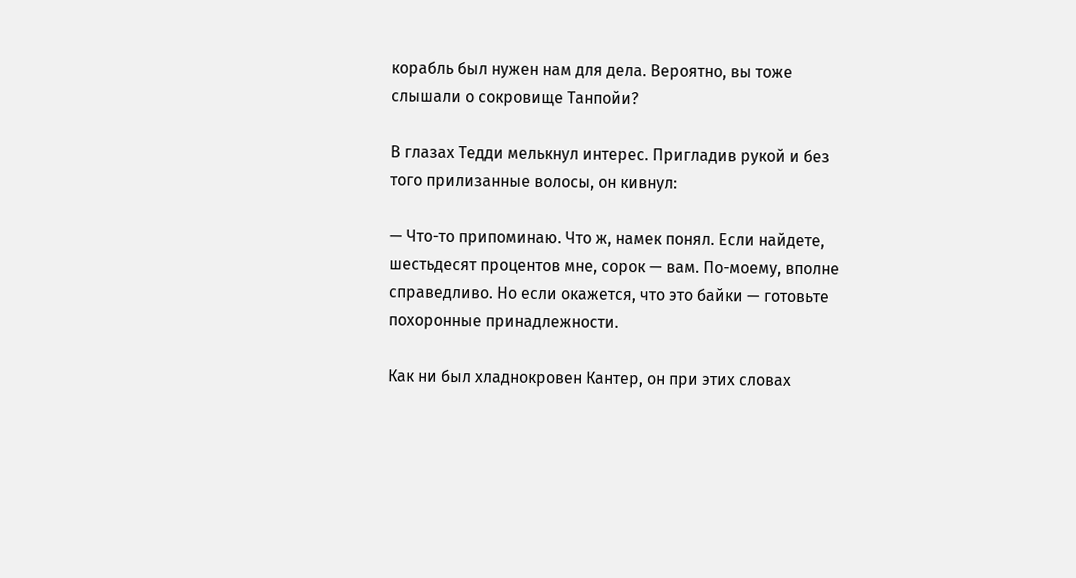корабль был нужен нам для дела. Вероятно, вы тоже слышали о сокровище Танпойи?

В глазах Тедди мелькнул интерес. Пригладив рукой и без того прилизанные волосы, он кивнул:

— Что-то припоминаю. Что ж, намек понял. Если найдете, шестьдесят процентов мне, сорок — вам. По-моему, вполне справедливо. Но если окажется, что это байки — готовьте похоронные принадлежности.

Как ни был хладнокровен Кантер, он при этих словах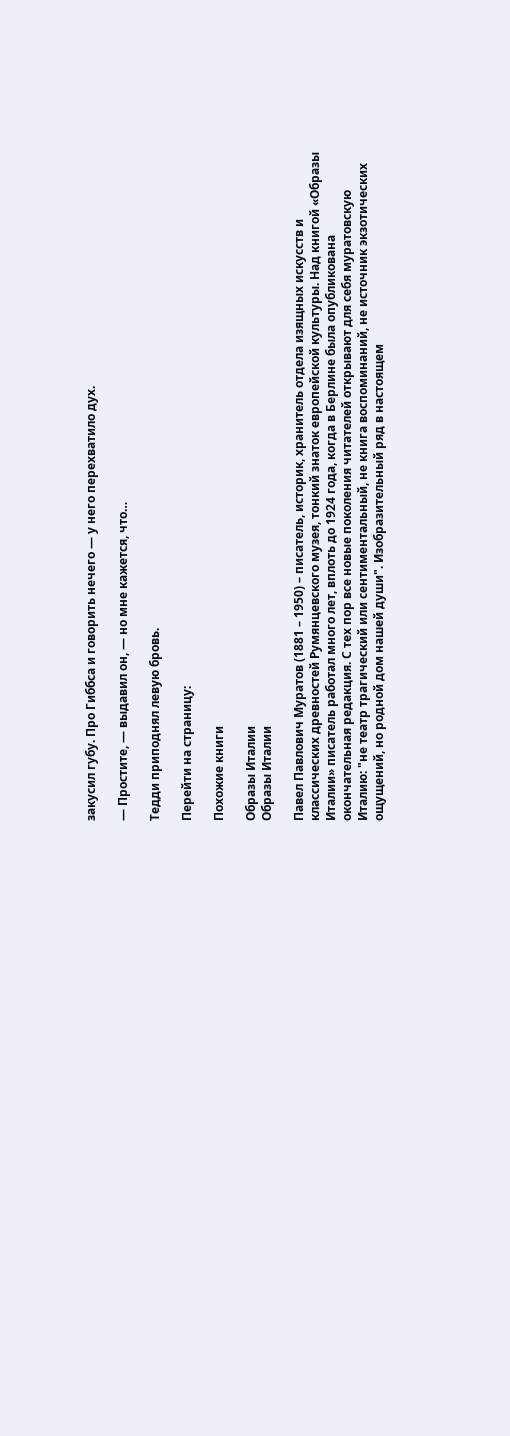закусил губу. Про Гиббса и говорить нечего — у него перехватило дух.

— Простите, — выдавил он, — но мне кажется, что…

Тедди приподнял левую бровь.

Перейти на страницу:

Похожие книги

Образы Италии
Образы Италии

Павел Павлович Муратов (1881 – 1950) – писатель, историк, хранитель отдела изящных искусств и классических древностей Румянцевского музея, тонкий знаток европейской культуры. Над книгой «Образы Италии» писатель работал много лет, вплоть до 1924 года, когда в Берлине была опубликована окончательная редакция. С тех пор все новые поколения читателей открывают для себя муратовскую Италию: "не театр трагический или сентиментальный, не книга воспоминаний, не источник экзотических ощущений, но родной дом нашей души". Изобразительный ряд в настоящем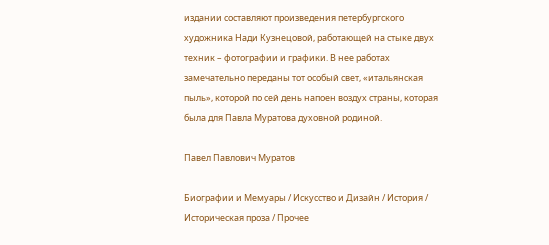издании составляют произведения петербургского художника Нади Кузнецовой, работающей на стыке двух техник – фотографии и графики. В нее работах замечательно переданы тот особый свет, «итальянская пыль», которой по сей день напоен воздух страны, которая была для Павла Муратова духовной родиной.

Павел Павлович Муратов

Биографии и Мемуары / Искусство и Дизайн / История / Историческая проза / Прочее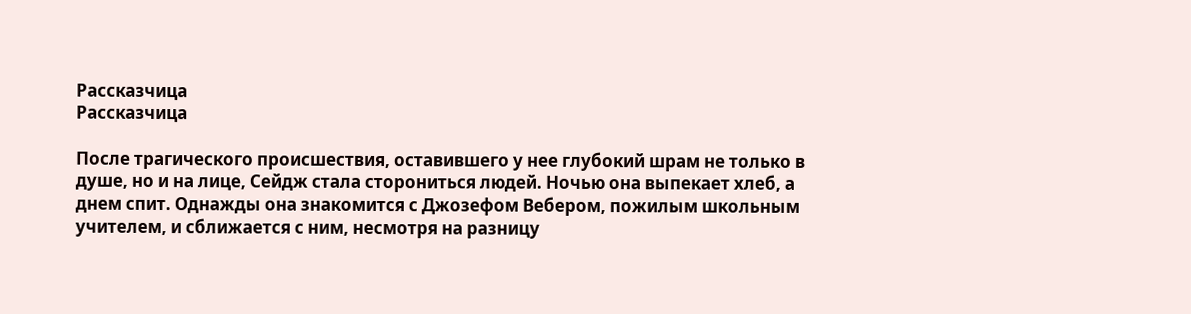Рассказчица
Рассказчица

После трагического происшествия, оставившего у нее глубокий шрам не только в душе, но и на лице, Сейдж стала сторониться людей. Ночью она выпекает хлеб, а днем спит. Однажды она знакомится с Джозефом Вебером, пожилым школьным учителем, и сближается с ним, несмотря на разницу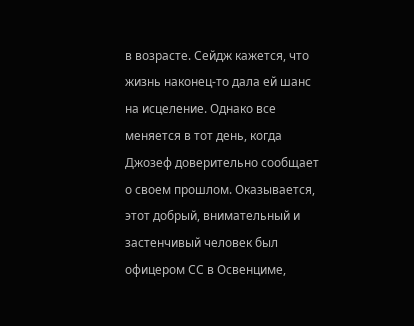в возрасте. Сейдж кажется, что жизнь наконец-то дала ей шанс на исцеление. Однако все меняется в тот день, когда Джозеф доверительно сообщает о своем прошлом. Оказывается, этот добрый, внимательный и застенчивый человек был офицером СС в Освенциме,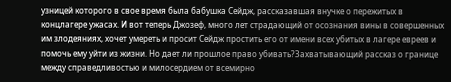узницей которого в свое время была бабушка Сейдж, рассказавшая внучке о пережитых в концлагере ужасах. И вот теперь Джозеф, много лет страдающий от осознания вины в совершенных им злодеяниях, хочет умереть и просит Сейдж простить его от имени всех убитых в лагере евреев и помочь ему уйти из жизни. Но дает ли прошлое право убивать?Захватывающий рассказ о границе между справедливостью и милосердием от всемирно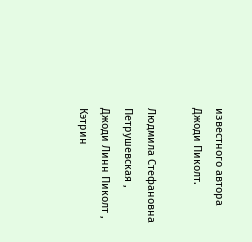известного автора Джоди Пиколт.

Людмила Стефановна Петрушевская , Джоди Линн Пиколт , Кэтрин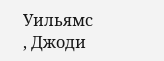Уильямс , Джоди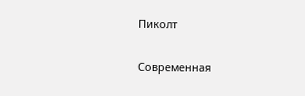Пиколт

Современная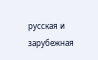русская и зарубежная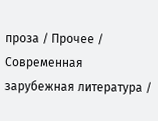проза / Прочее / Современная зарубежная литература /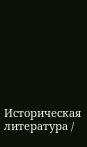Историческая литература /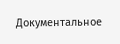Документальное